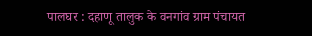पालघर : दहाणू तालुक के वनगांव ग्राम पंचायत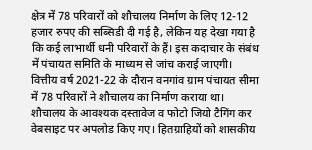क्षेत्र में 78 परिवारों को शौचालय निर्माण के लिए 12-12 हजार रुपए की सब्सिडी दी गई है, लेकिन यह देखा गया है कि कई लाभार्थी धनी परिवारों के हैं। इस कदाचार के संबंध में पंचायत समिति के माध्यम से जांच कराई जाएगी। वित्तीय वर्ष 2021-22 के दौरान वनगांव ग्राम पंचायत सीमा में 78 परिवारों ने शौचालय का निर्माण कराया था। शौचालय के आवश्यक दस्तावेज व फोटो जियो टैगिंग कर वेबसाइट पर अपलोड किए गए। हितग्राहियों को शासकीय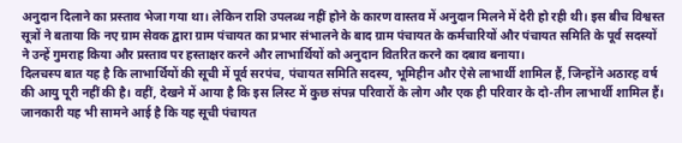अनुदान दिलाने का प्रस्ताव भेजा गया था। लेकिन राशि उपलब्ध नहीं होने के कारण वास्तव में अनुदान मिलने में देरी हो रही थी। इस बीच विश्वस्त सूत्रों ने बताया कि नए ग्राम सेवक द्वारा ग्राम पंचायत का प्रभार संभालने के बाद ग्राम पंचायत के कर्मचारियों और पंचायत समिति के पूर्व सदस्यों ने उन्हें गुमराह किया और प्रस्ताव पर हस्ताक्षर करने और लाभार्थियों को अनुदान वितरित करने का दबाव बनाया।
दिलचस्प बात यह है कि लाभार्थियों की सूची में पूर्व सरपंच, पंचायत समिति सदस्य, भूमिहीन और ऐसे लाभार्थी शामिल हैं, जिन्होंने अठारह वर्ष की आयु पूरी नहीं की है। वहीं, देखने में आया है कि इस लिस्ट में कुछ संपन्न परिवारों के लोग और एक ही परिवार के दो-तीन लाभार्थी शामिल हैं। जानकारी यह भी सामने आई है कि यह सूची पंचायत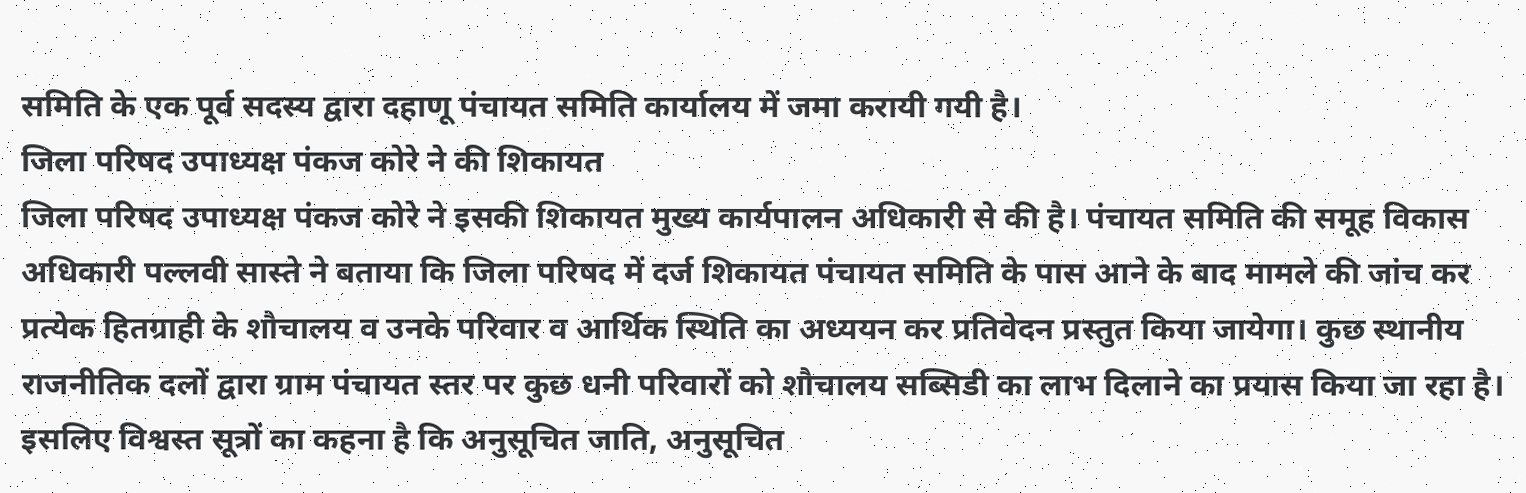समिति के एक पूर्व सदस्य द्वारा दहाणू पंचायत समिति कार्यालय में जमा करायी गयी है।
जिला परिषद उपाध्यक्ष पंकज कोरे ने की शिकायत
जिला परिषद उपाध्यक्ष पंकज कोरे ने इसकी शिकायत मुख्य कार्यपालन अधिकारी से की है। पंचायत समिति की समूह विकास अधिकारी पल्लवी सास्ते ने बताया कि जिला परिषद में दर्ज शिकायत पंचायत समिति के पास आने के बाद मामले की जांच कर प्रत्येक हितग्राही के शौचालय व उनके परिवार व आर्थिक स्थिति का अध्ययन कर प्रतिवेदन प्रस्तुत किया जायेगा। कुछ स्थानीय राजनीतिक दलों द्वारा ग्राम पंचायत स्तर पर कुछ धनी परिवारों को शौचालय सब्सिडी का लाभ दिलाने का प्रयास किया जा रहा है। इसलिए विश्वस्त सूत्रों का कहना है कि अनुसूचित जाति, अनुसूचित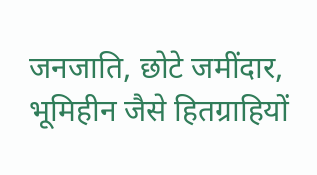जनजाति, छोटे जमींदार, भूमिहीन जैसे हितग्राहियों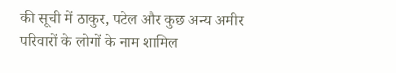की सूची में ठाकुर, पटेल और कुछ अन्य अमीर परिवारों के लोगों के नाम शामिल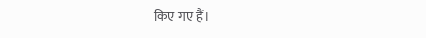किए गए हैं।